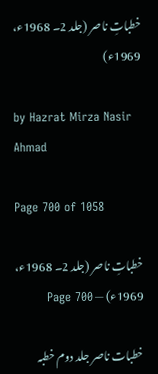خطباتِ ناصر (جلد 2۔ 1968ء، 1969ء)

by Hazrat Mirza Nasir Ahmad

Page 700 of 1058

خطباتِ ناصر (جلد 2۔ 1968ء، 1969ء) — Page 700

خطبات ناصر جلد دوم خطبہ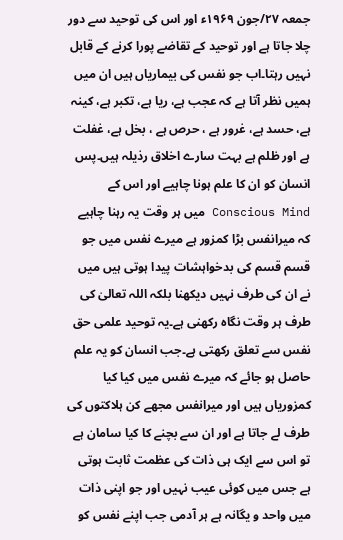جمعہ ۲۷/جون ۱۹۶۹ء اور اس کی توحید سے دور چلا جاتا ہے اور توحید کے تقاضے پورا کرنے کے قابل نہیں رہتا۔اب جو نفس کی بیماریاں ہیں ان میں ہمیں نظر آتا ہے کہ عجب ہے، ریا ہے، تکبر ہے، کینہ ہے، حسد ہے، غرور ہے ، حرص ہے ، بخل ہے، غفلت ہے اور ظلم ہے بہت سارے اخلاق رذیلہ ہیں۔پس انسان کو ان کا علم ہونا چاہیے اور اس کے Conscious Mind میں ہر وقت یہ رہنا چاہیے کہ میرانفس بڑا کمزور ہے میرے نفس میں جو قسم قسم کی بدخواہشات پیدا ہوتی ہیں میں نے ان کی طرف نہیں دیکھنا بلکہ اللہ تعالیٰ کی طرف ہر وقت نگاہ رکھنی ہے۔یہ توحید علمی حق نفس سے تعلق رکھتی ہے۔جب انسان کو یہ علم حاصل ہو جائے کہ میرے نفس میں کیا کیا کمزوریاں ہیں اور میرانفس مجھے کن ہلاکتوں کی طرف لے جاتا ہے اور ان سے بچنے کا کیا سامان ہے تو اس سے ایک ہی ذات کی عظمت ثابت ہوتی ہے جس میں کوئی عیب نہیں اور جو اپنی ذات میں واحد و یگانہ ہے ہر آدمی جب اپنے نفس کو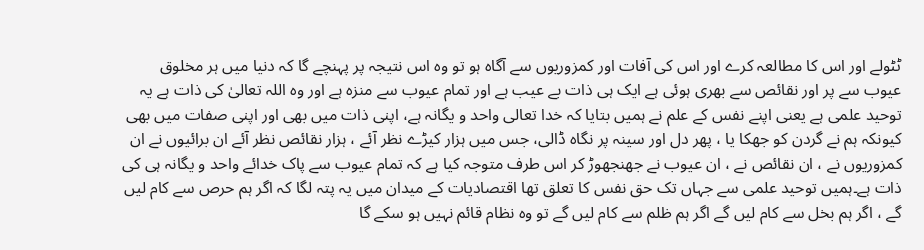ٹٹولے اور اس کا مطالعہ کرے اور اس کی آفات اور کمزوریوں سے آگاہ ہو تو وہ اس نتیجہ پر پہنچے گا کہ دنیا میں ہر مخلوق عیوب سے پر اور نقائص سے بھری ہوئی ہے ایک ہی ذات بے عیب ہے اور تمام عیوب سے منزہ ہے اور وہ اللہ تعالیٰ کی ذات ہے یہ توحید علمی ہے یعنی اپنے نفس کے علم نے ہمیں بتایا کہ خدا تعالی واحد و یگانہ ہے، اپنی ذات میں بھی اور اپنی صفات میں بھی کیونکہ ہم نے گردن کو جھکا یا ، پھر دل اور سینہ پر نگاہ ڈالی، جس میں ہزار کیڑے نظر آئے ، ہزار نقائص نظر آئے ان برائیوں نے ان کمزوریوں نے ، ان نقائص نے ، ان عیوب نے جھنجھوڑ کر اس طرف متوجہ کیا ہے کہ تمام عیوب سے پاک خدائے واحد و یگانہ ہی کی ذات ہے۔ہمیں توحید علمی سے جہاں تک حق نفس کا تعلق تھا اقتصادیات کے میدان میں یہ پتہ لگا کہ اگر ہم حرص سے کام لیں گے ، اگر ہم بخل سے کام لیں گے اگر ہم ظلم سے کام لیں گے تو وہ نظام قائم نہیں ہو سکے گا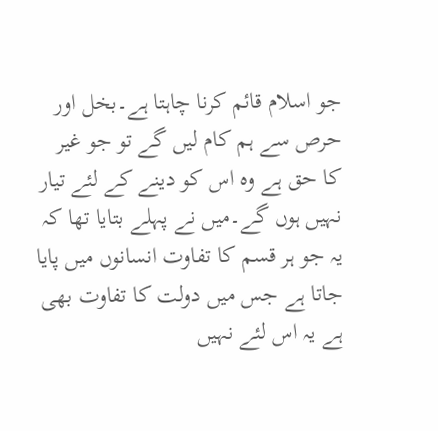جو اسلام قائم کرنا چاہتا ہے۔بخل اور حرص سے ہم کام لیں گے تو جو غیر کا حق ہے وہ اس کو دینے کے لئے تیار نہیں ہوں گے۔میں نے پہلے بتایا تھا کہ یہ جو ہر قسم کا تفاوت انسانوں میں پایا جاتا ہے جس میں دولت کا تفاوت بھی ہے یہ اس لئے نہیں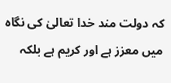کہ دولت مند خدا تعالیٰ کی نگاہ میں معزز ہے اور کریم ہے بلکہ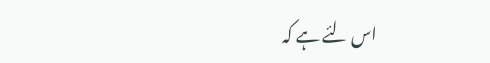اس لئے ہے کہ